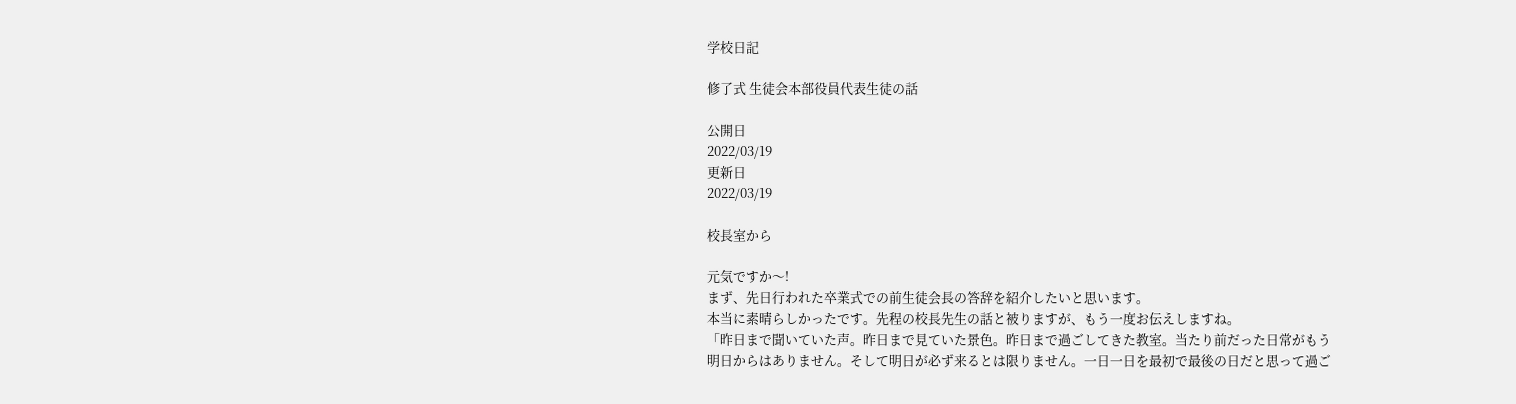学校日記

修了式 生徒会本部役員代表生徒の話

公開日
2022/03/19
更新日
2022/03/19

校長室から

元気ですか〜!
まず、先日行われた卒業式での前生徒会長の答辞を紹介したいと思います。
本当に素晴らしかったです。先程の校長先生の話と被りますが、もう一度お伝えしますね。
「昨日まで聞いていた声。昨日まで見ていた景色。昨日まで過ごしてきた教室。当たり前だった日常がもう明日からはありません。そして明日が必ず来るとは限りません。一日一日を最初で最後の日だと思って過ご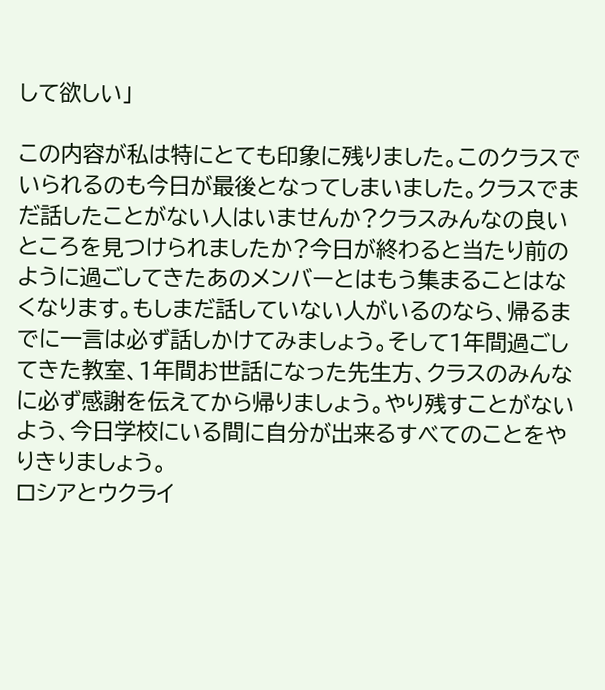して欲しい」

この内容が私は特にとても印象に残りました。このクラスでいられるのも今日が最後となってしまいました。クラスでまだ話したことがない人はいませんか?クラスみんなの良いところを見つけられましたか?今日が終わると当たり前のように過ごしてきたあのメンバーとはもう集まることはなくなります。もしまだ話していない人がいるのなら、帰るまでに一言は必ず話しかけてみましょう。そして1年間過ごしてきた教室、1年間お世話になった先生方、クラスのみんなに必ず感謝を伝えてから帰りましょう。やり残すことがないよう、今日学校にいる間に自分が出来るすべてのことをやりきりましょう。
ロシアとウクライ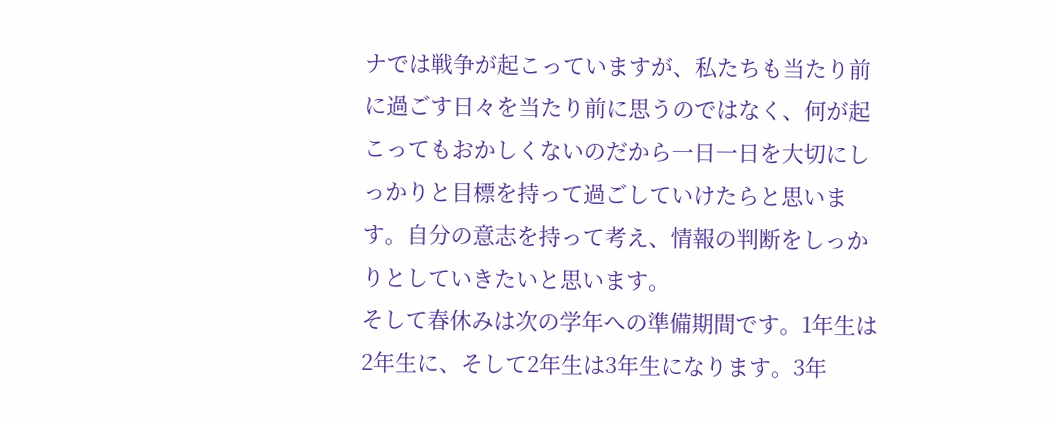ナでは戦争が起こっていますが、私たちも当たり前に過ごす日々を当たり前に思うのではなく、何が起こってもおかしくないのだから一日一日を大切にしっかりと目標を持って過ごしていけたらと思います。自分の意志を持って考え、情報の判断をしっかりとしていきたいと思います。
そして春休みは次の学年への準備期間です。1年生は2年生に、そして2年生は3年生になります。3年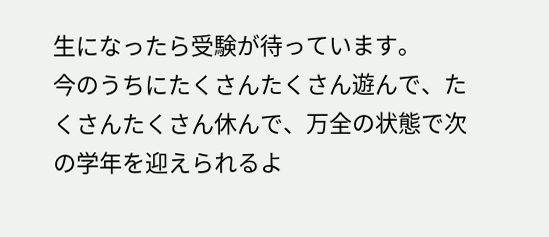生になったら受験が待っています。
今のうちにたくさんたくさん遊んで、たくさんたくさん休んで、万全の状態で次の学年を迎えられるよ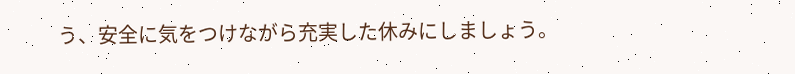う、安全に気をつけながら充実した休みにしましょう。